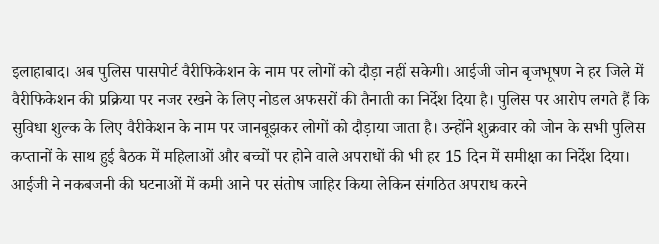इलाहाबाद। अब पुलिस पासपोर्ट वैरीफिकेशन के नाम पर लोगों को दौड़ा नहीं सकेगी। आईजी जोन बृजभूषण ने हर जिले में वैरीफिकेशन की प्रक्रिया पर नजर रखने के लिए नोडल अफसरों की तैनाती का निर्देश दिया है। पुलिस पर आरोप लगते हैं कि सुविधा शुल्क के लिए वैरीकेशन के नाम पर जानबूझकर लोगों को दौड़ाया जाता है। उन्होंने शुक्रवार को जोन के सभी पुलिस कप्तानों के साथ हुई बैठक में महिलाओं और बच्चों पर होने वाले अपराधों की भी हर 15 दिन में समीक्षा का निर्देश दिया।
आईजी ने नकबजनी की घटनाओं में कमी आने पर संतोष जाहिर किया लेकिन संगठित अपराध करने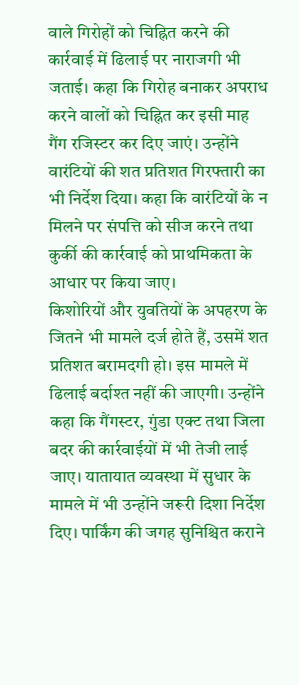वाले गिरोहों को चिह्नित करने की कार्रवाई में ढिलाई पर नाराजगी भी जताई। कहा कि गिरोह बनाकर अपराध करने वालों को चिह्नित कर इसी माह गैंग रजिस्टर कर दिए जाएं। उन्होंने वारंटियों की शत प्रतिशत गिरफ्तारी का भी निर्देश दिया। कहा कि वारंटियों के न मिलने पर संपत्ति को सीज करने तथा कुर्की की कार्रवाई को प्राथमिकता के आधार पर किया जाए।
किशोरियों और युवतियों के अपहरण के जितने भी मामले दर्ज होते हैं, उसमें शत प्रतिशत बरामदगी हो। इस मामले में ढिलाई बर्दाश्त नहीं की जाएगी। उन्होंने कहा कि गैंगस्टर, गुंडा एक्ट तथा जिला बदर की कार्रवाईयों में भी तेजी लाई जाए। यातायात व्यवस्था में सुधार के मामले में भी उन्होंने जरूरी दिशा निर्देश दिए। पार्किंग की जगह सुनिश्चित कराने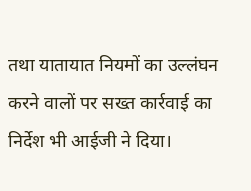तथा यातायात नियमों का उल्लंघन करने वालों पर सख्त कार्रवाई का निर्देश भी आईजी ने दिया।